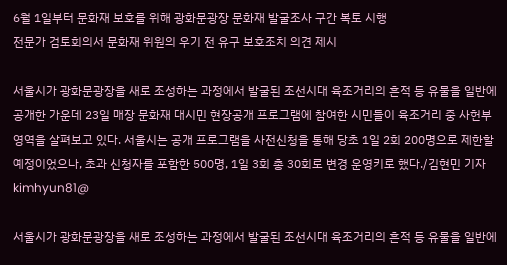6월 1일부터 문화재 보호를 위해 광화문광장 문화재 발굴조사 구간 복토 시행
전문가 검토회의서 문화재 위원의 우기 전 유구 보호조치 의견 제시

서울시가 광화문광장을 새로 조성하는 과정에서 발굴된 조선시대 육조거리의 흔적 등 유물을 일반에 공개한 가운데 23일 매장 문화재 대시민 현장공개 프로그램에 참여한 시민들이 육조거리 중 사헌부 영역을 살펴보고 있다. 서울시는 공개 프로그램을 사전신청을 통해 당초 1일 2회 200명으로 제한할 예정이었으나, 초과 신청자를 포함한 500명, 1일 3회 총 30회로 변경 운영키로 했다./김현민 기자 kimhyun81@

서울시가 광화문광장을 새로 조성하는 과정에서 발굴된 조선시대 육조거리의 흔적 등 유물을 일반에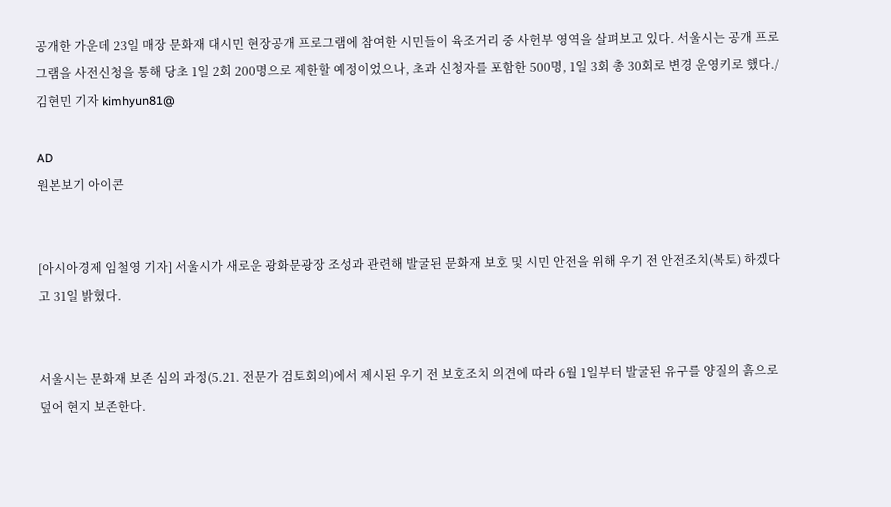공개한 가운데 23일 매장 문화재 대시민 현장공개 프로그램에 참여한 시민들이 육조거리 중 사헌부 영역을 살펴보고 있다. 서울시는 공개 프로그램을 사전신청을 통해 당초 1일 2회 200명으로 제한할 예정이었으나, 초과 신청자를 포함한 500명, 1일 3회 총 30회로 변경 운영키로 했다./김현민 기자 kimhyun81@

AD
원본보기 아이콘


[아시아경제 임철영 기자] 서울시가 새로운 광화문광장 조성과 관련해 발굴된 문화재 보호 및 시민 안전을 위해 우기 전 안전조치(복토) 하겠다고 31일 밝혔다.


서울시는 문화재 보존 심의 과정(5.21. 전문가 검토회의)에서 제시된 우기 전 보호조치 의견에 따라 6월 1일부터 발굴된 유구를 양질의 흙으로 덮어 현지 보존한다.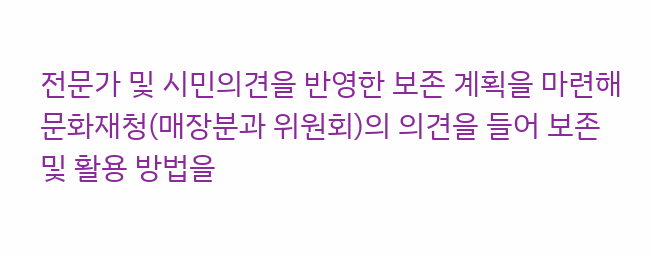전문가 및 시민의견을 반영한 보존 계획을 마련해 문화재청(매장분과 위원회)의 의견을 들어 보존 및 활용 방법을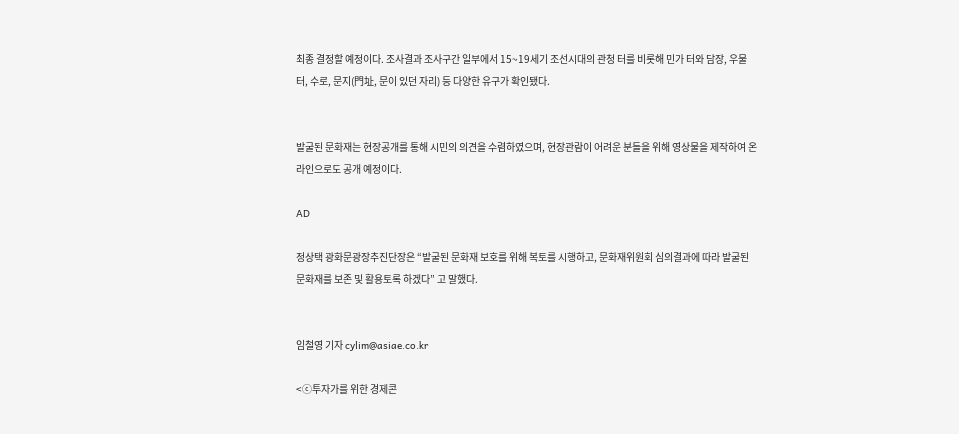최종 결정할 예정이다. 조사결과 조사구간 일부에서 15~19세기 조선시대의 관청 터를 비롯해 민가 터와 담장, 우물 터, 수로, 문지(門址, 문이 있던 자리) 등 다양한 유구가 확인됐다.


발굴된 문화재는 현장공개를 통해 시민의 의견을 수렴하였으며, 현장관람이 어려운 분들을 위해 영상물을 제작하여 온라인으로도 공개 예정이다.

AD

정상택 광화문광장추진단장은 “발굴된 문화재 보호를 위해 복토를 시행하고, 문화재위원회 심의결과에 따라 발굴된 문화재를 보존 및 활용토록 하겠다” 고 말했다.


임철영 기자 cylim@asiae.co.kr

<ⓒ투자가를 위한 경제콘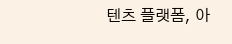텐츠 플랫폼, 아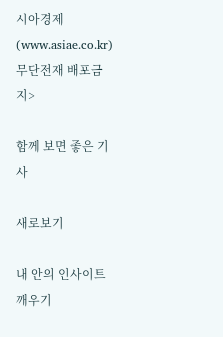시아경제(www.asiae.co.kr) 무단전재 배포금지>

함께 보면 좋은 기사

새로보기

내 안의 인사이트 깨우기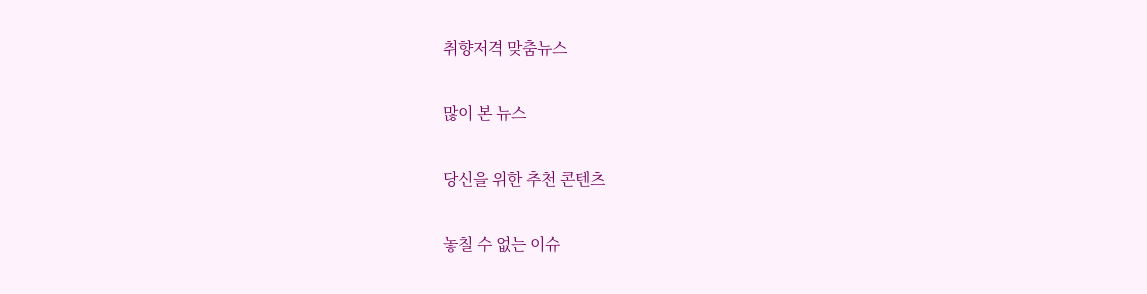취향저격 맞춤뉴스

많이 본 뉴스

당신을 위한 추천 콘텐츠

놓칠 수 없는 이슈